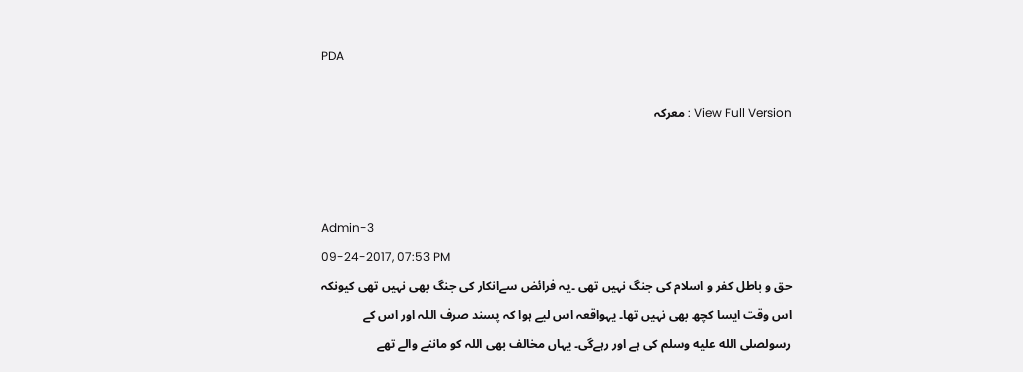PDA

View Full Version : معرکہ



Admin-3
09-24-2017, 07:53 PM
حق و باطل کفر و اسلام کی جنگ نہیں تھی ۔یہ فرائض سےانکار کی جنگ بھی نہیں تھی کیونکہ اس وقت ایسا کچھ بھی نہیں تھا۔ یہواقعہ اس لیے ہوا کہ پسند صرف اللہ اور اس کے رسولصلى الله عليه وسلم کی ہے اور رہےگی۔ یہاں مخالف بھی اللہ کو ماننے والے تھے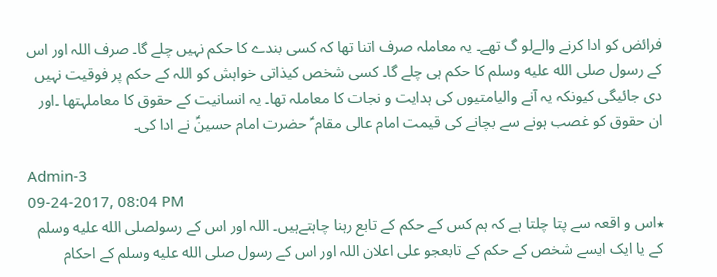فرائض کو ادا کرنے والےلو گ تھے۔ یہ معاملہ صرف اتنا تھا کہ کسی بندے کا حکم نہیں چلے گا۔ صرف اللہ اور اس کے رسول صلى الله عليه وسلم کا حکم ہی چلے گا۔ کسی شخص کیذاتی خواہش کو اللہ کے حکم پر فوقیت نہیں دی جائیگی کیونکہ یہ آنے والیامتیوں کی ہدایت و نجات کا معاملہ تھا۔ یہ انسانیت کے حقوق کا معاملہتھا ۔اور ان حقوق کو غصب ہونے سے بچانے کی قیمت امام عالی مقام ؑ حضرت امام حسینؑ نے ادا کی۔

Admin-3
09-24-2017, 08:04 PM
٭اس و اقعہ سے پتا چلتا ہے کہ ہم کس کے حکم کے تابع رہنا چاہتےہیں۔ اللہ اور اس کے رسولصلى الله عليه وسلم کے یا ایک ایسے شخص کے حکم کے تابعجو علی اعلان اللہ اور اس کے رسول صلى الله عليه وسلم کے احکام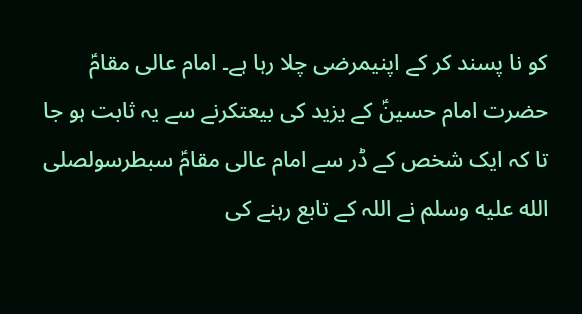کو نا پسند کر کے اپنیمرضی چلا رہا ہے۔ امام عالی مقامؑ حضرت امام حسینؑ کے یزید کی بیعتکرنے سے یہ ثابت ہو جا تا کہ ایک شخص کے ڈر سے امام عالی مقامؑ سبطرسولصلى الله عليه وسلم نے اللہ کے تابع رہنے کی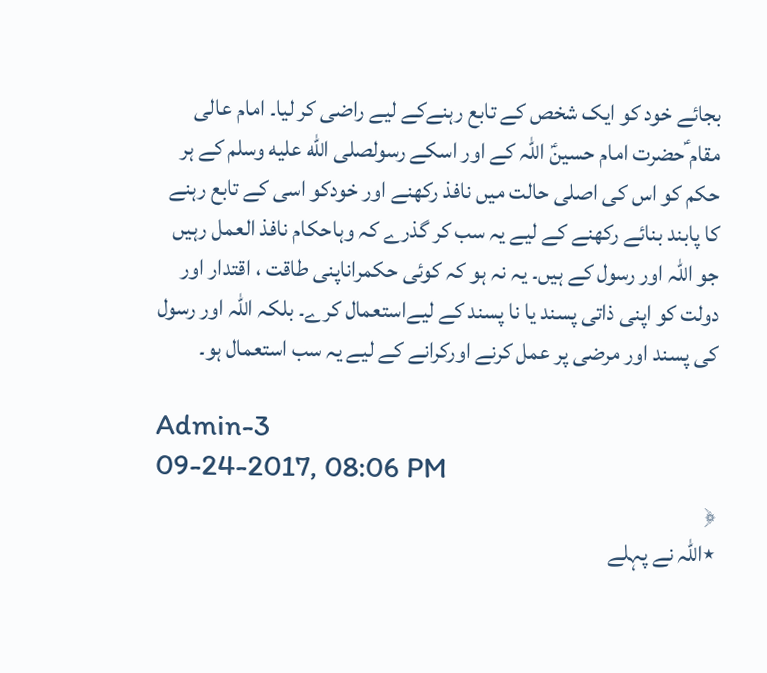بجائے خود کو ایک شخص کے تابع رہنےکے لیے راضی کر لیا۔ امام عالی مقام ؑحضرت امام حسینؑ اللہ کے اور اسکے رسولصلى الله عليه وسلم کے ہر حکم کو اس کی اصلی حالت میں نافذ رکھنے اور خودکو اسی کے تابع رہنے کا پابند بنائے رکھنے کے لیے یہ سب کر گذرے کہ وہاحکام نافذ العمل رہیں جو اللہ اور رسول کے ہیں۔ یہ نہ ہو کہ کوئی حکمراناپنی طاقت ، اقتدار اور دولت کو اپنی ذاتی پسند یا نا پسند کے لیےاستعمال کرے۔ بلکہ اللہ اور رسول کی پسند اور مرضی پر عمل کرنے اورکرانے کے لیے یہ سب استعمال ہو۔

Admin-3
09-24-2017, 08:06 PM
﴿
٭اللہ نے پہلے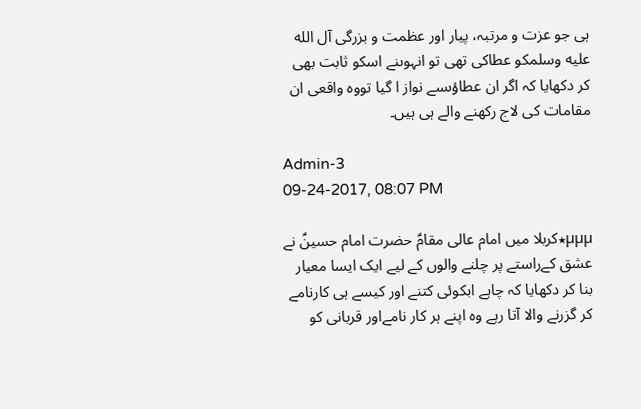ہی جو عزت و مرتبہ، پیار اور عظمت و بزرگی آل الله عليه وسلمکو عطاکی تھی تو انہوںنے اسکو ثابت بھی کر دکھایا کہ اگر ان عطاؤںسے نواز ا گیا تووہ واقعی ان مقامات کی لاج رکھنے والے ہی ہیں۔

Admin-3
09-24-2017, 08:07 PM

µµµ٭کربلا میں امام عالی مقامؑ حضرت امام حسینؑ نے عشق کےراستے پر چلنے والوں کے لیے ایک ایسا معیار بنا کر دکھایا کہ چاہے ابکوئی کتنے اور کیسے ہی کارنامے کر گزرنے والا آتا رہے وہ اپنے ہر کار نامےاور قربانی کو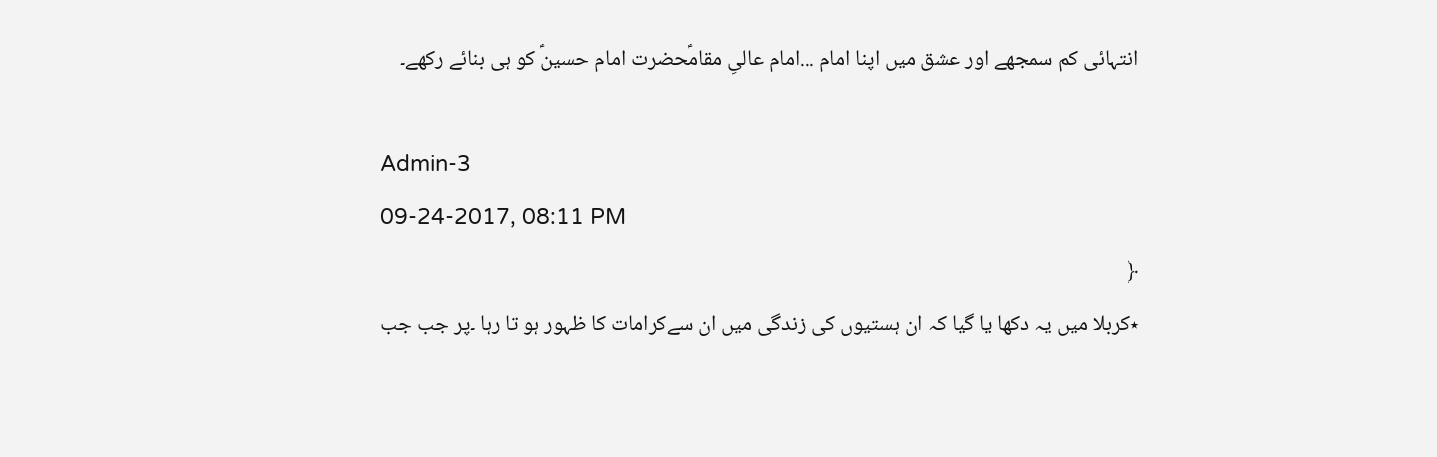انتہائی کم سمجھے اور عشق میں اپنا امام ...امام عالیِ مقامؑحضرت امام حسینؑ کو ہی بنائے رکھے۔

Admin-3
09-24-2017, 08:11 PM
﴿
٭کربلا میں یہ دکھا یا گیا کہ ان ہستیوں کی زندگی میں ان سےکرامات کا ظہور ہو تا رہا ۔پر جب جب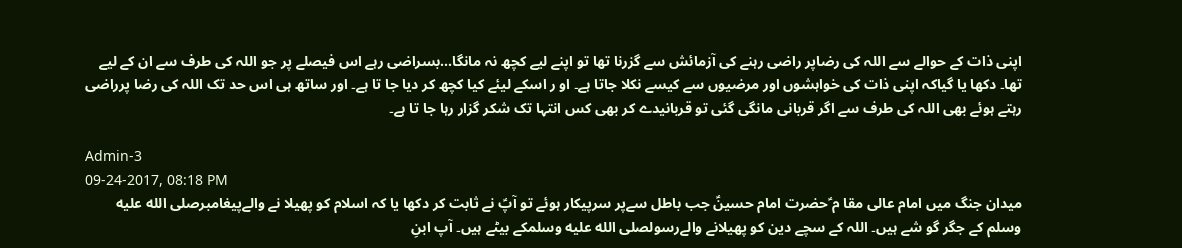اپنی ذات کے حوالے سے اللہ کی رضاپر راضی رہنے کی آزمائش سے گزرنا تھا تو اپنے لیے کچھ نہ مانگا...بسراضی رہے اس فیصلے پر جو اللہ کی طرف سے ان کے لیے تھا۔ دکھا یا گیاکہ اپنی ذات کی خواہشوں اور مرضیوں سے کیسے نکلا جاتا ہے۔ او ر اسکے لیئے کیا کچھ کر دیا جا تا ہے۔ اور ساتھ ہی اس حد تک اللہ کی رضا پرراضی رہتے ہوئے بھی اللہ کی طرف سے اگر قربانی مانگی گئی تو قربانیدے کر بھی کس انتہا تک شکر گزار رہا جا تا ہے۔

Admin-3
09-24-2017, 08:18 PM
میدان جنگ میں امام عالی مقا م ؑحضرت امام حسینؑ جب باطل سےپر سرپیکار ہوئے تو آپؑ نے ثابت کر دکھا یا کہ اسلام کو پھیلا نے والےپیغامبرصلى الله عليه وسلم کے جگر گو شے ہیں۔ اللہ کے سچے دین کو پھیلانے والےرسولصلى الله عليه وسلمکے بیٹے ہیں۔ آپ ابنِ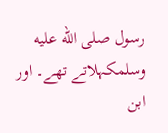رسول صلى الله عليه وسلمکہلاتے تھے۔ اور ابن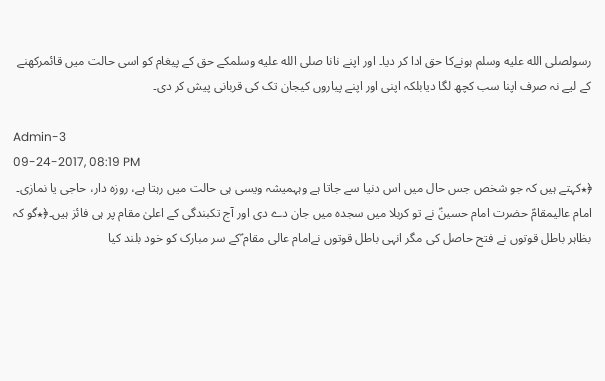رسولصلى الله عليه وسلم ہونےکا حق ادا کر دیا۔ اور اپنے نانا صلى الله عليه وسلمکے حق کے پیغام کو اسی حالت میں قائمرکھنے کے لیے نہ صرف اپنا سب کچھ لگا دیابلکہ اپنی اور اپنے پیاروں کیجان تک کی قربانی پیش کر دی۔

Admin-3
09-24-2017, 08:19 PM
﴿٭کہتے ہیں کہ جو شخص جس حال میں اس دنیا سے جاتا ہے وہہمیشہ ویسی ہی حالت میں رہتا ہے، روزہ دار، حاجی یا نمازی۔ امام عالیمقامؑ حضرت امام حسینؑ نے تو کربلا میں سجدہ میں جان دے دی اور آج تکبندگی کے اعلیٰ مقام پر ہی فائز ہیں۔﴿٭گو کہ بظاہر باطل قوتوں نے فتح حاصل کی مگر انہی باطل قوتوں نےامام عالی مقام ؑکے سر مبارک کو خود بلند کیا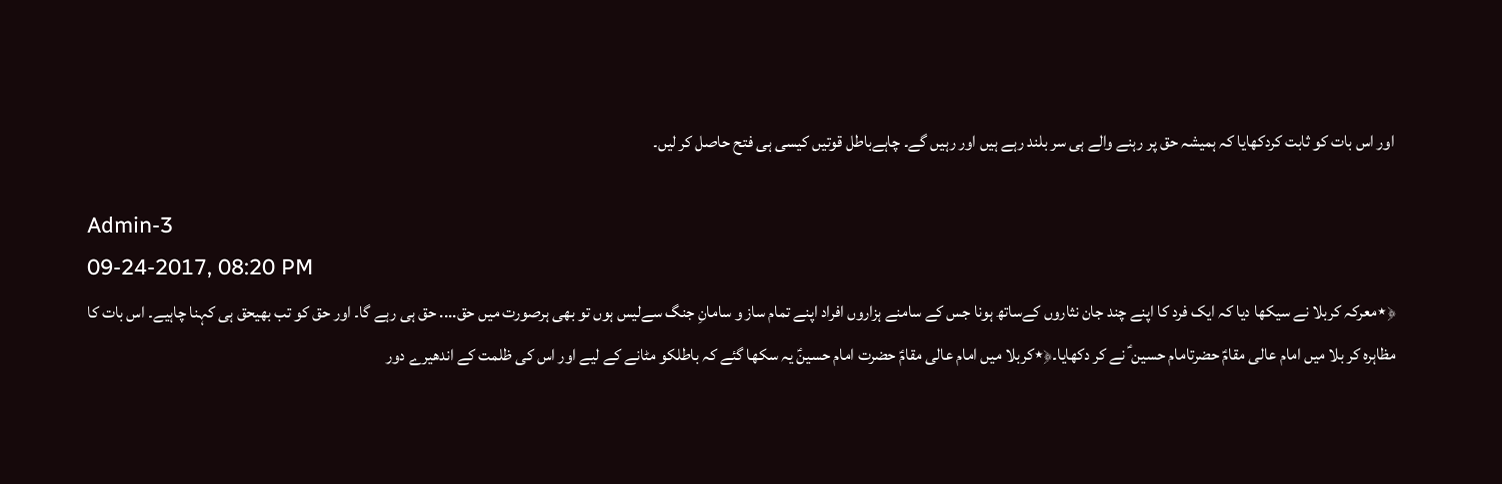اور اس بات کو ثابت کردکھایا کہ ہمیشہ حق پر رہنے والے ہی سر بلند رہے ہیں اور رہیں گے۔ چاہےباطل قوتیں کیسی ہی فتح حاصل کر لیں۔

Admin-3
09-24-2017, 08:20 PM
﴿٭معرکہ کربلا نے سیکھا دیا کہ ایک فرد کا اپنے چند جان نثاروں کےساتھ ہونا جس کے سامنے ہزاروں افراد اپنے تمام ساز و سامانِ جنگ سےلیس ہوں تو بھی ہرصورت میں حق.... حق ہی رہے گا۔ اور حق کو تب بھیحق ہی کہنا چاہیے۔ اس بات کا مظاہرہ کر بلا میں امام عالی مقامؑ حضرتامام حسین ؑ نے کر دکھایا۔﴿٭کربلا میں امام عالی مقامؑ حضرت امام حسینؑ یہ سکھا گئے کہ باطلکو مٹانے کے لیے اور اس کی ظلمت کے اندھیرے دور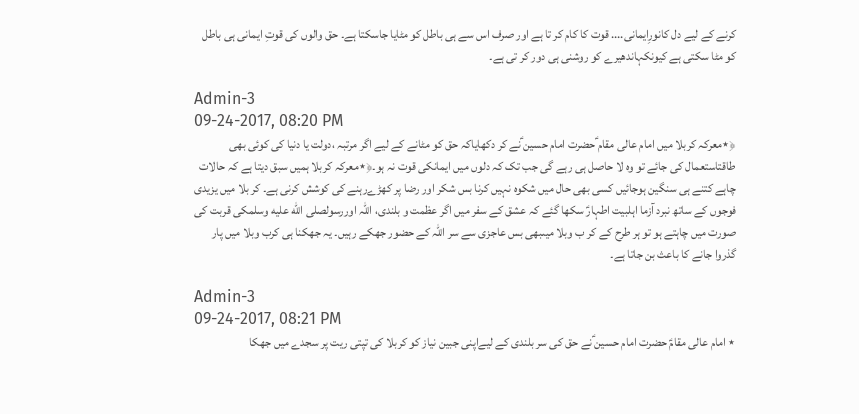کرنے کے لیے دل کانورِایمانی.... قوت کا کام کر تا ہے اور صرف اس سے ہی باطل کو مٹایا جاسکتا ہے۔ حق والوں کی قوتِ ایمانی ہی باطل کو مٹا سکتی ہے کیونکہاندھیرے کو روشنی ہی دور کر تی ہے۔

Admin-3
09-24-2017, 08:20 PM
﴿٭معرکہ کربلا میں امام عالی مقام ؑحضرت امام حسین ؑنے کر دکھایاکہ حق کو مٹانے کے لیے اگر مرتبہ ،دولت یا دنیا کی کوئی بھی طاقتاستعمال کی جائے تو وہ لا حاصل ہی رہے گی جب تک کہ دلوں میں ایمانکی قوت نہ ہو۔﴿٭معرکہ کربلا ہمیں سبق دیتا ہے کہ حالات چاہے کتنے ہی سنگین ہوجائیں کسی بھی حال میں شکوہ نہیں کرنا بس شکر اور رضا پر کھڑےرہنے کی کوشش کرنی ہے۔ کر بلا میں یزیدی فوجوں کے ساتھ نبرد آزما اہلبیت اطہارؑ سکھا گئے کہ عشق کے سفر میں اگر عظمت و بلندی، اللہ اوررسولصلى الله عليه وسلمکی قربت کی صورت میں چاہتے ہو تو ہر طرح کے کر ب وبلا میںبھی بس عاجزی سے سر اللہ کے حضور جھکے رہیں۔ یہ جھکنا ہی کرب وبلا میں پار گذروا جانے کا باعث بن جاتا ہے۔

Admin-3
09-24-2017, 08:21 PM
٭ امام عالی مقامؑ حضرت امام حسین ؑنے حق کی سر بلندی کے لیےاپنی جبین نیاز کو کربلا کی تپتی ریت پر سجدے میں جھکا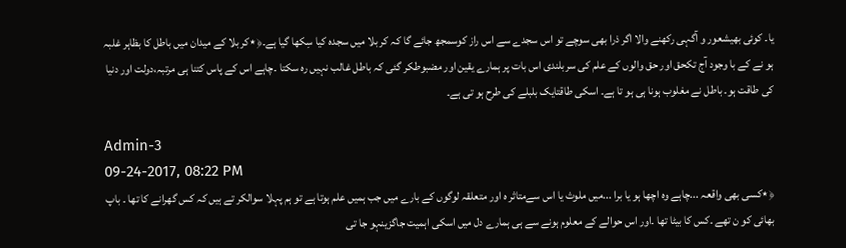یا۔ کوئی بھیشعور و آگہی رکھنے والا اگر ذرا بھی سوچے تو اس سجدے سے اس راز کوسمجھ جائے گا کہ کر بلا میں سجدہ کیا سِکھا گیا ہے۔﴿٭کر بلا کے میدان میں باطل کا بظاہر غلبہ ہو نے کے با وجود آج تکحق اور حق والوں کے علم کی سربلندی اس بات پر ہمارے یقین اور مضبوطکر گئی کہ باطل غالب نہیں رہ سکتا ۔چاہے اس کے پاس کتنا ہی مرتبہ،دولت اور دنیا کی طاقت ہو۔ باطل نے مغلوب ہونا ہی ہو تا ہے۔ اسکی طاقتایک بلبلے کی طرح ہو تی ہے۔

Admin-3
09-24-2017, 08:22 PM
﴿٭کسی بھی واقعہ ...چاہے وہ اچھا ہو یا برا ...میں ملوث یا اس سےمتاثر ہ اور متعلقہ لوگوں کے بارے میں جب ہمیں علم ہوتا ہے تو ہم پہلا سوالکر تے ہیں کہ کس گھرانے کا تھا ۔ باپ بھائی کو ن تھے ۔کس کا بیٹا تھا ۔اور اس حوالے کے معلوم ہونے سے ہی ہمارے دل میں اسکی اہمیت جاگزینہو جا تی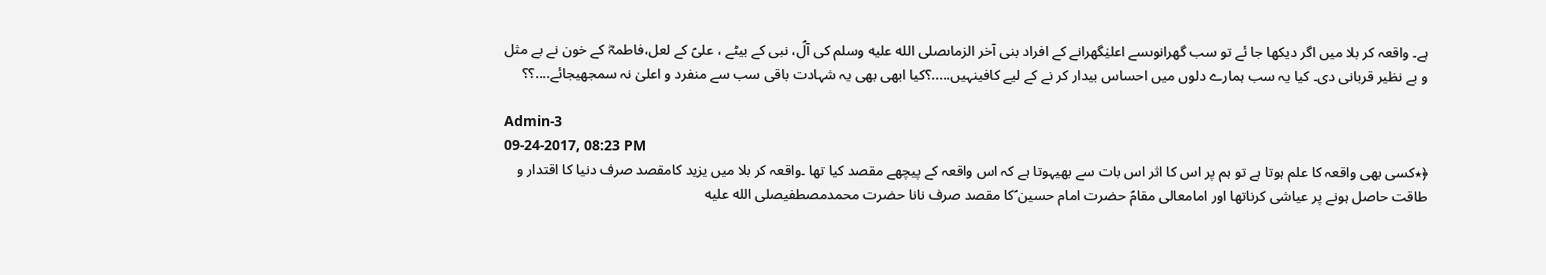ہے۔ واقعہ کر بلا میں اگر دیکھا جا ئے تو سب گھرانوںسے اعلیٰگھرانے کے افراد بنی آخر الزماںصلى الله عليه وسلم کی آلؑ، نبی کے بیٹے ، علیؑ کے لعل،فاطمہؓ کے خون نے بے مثل و بے نظیر قربانی دی۔ کیا یہ سب ہمارے دلوں میں احساس بیدار کر نے کے لیے کافینہیں.....؟کیا ابھی بھی یہ شہادت باقی سب سے منفرد و اعلیٰ نہ سمجھیجائے....؟؟

Admin-3
09-24-2017, 08:23 PM
﴿٭کسی بھی واقعہ کا علم ہوتا ہے تو ہم پر اس کا اثر اس بات سے بھیہوتا ہے کہ اس واقعہ کے پیچھے مقصد کیا تھا ۔واقعہ کر بلا میں یزید کامقصد صرف دنیا کا اقتدار و طاقت حاصل ہونے پر عیاشی کرناتھا اور امامعالی مقامؑ حضرت امام حسین ؑکا مقصد صرف نانا حضرت محمدمصطفیصلى الله عليه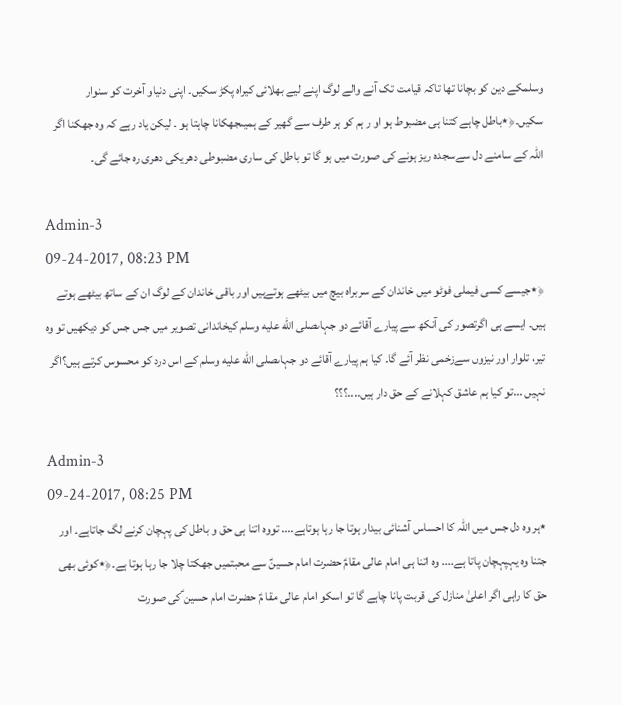وسلمکے دین کو بچانا تھا تاکہ قیامت تک آنے والے لوگ اپنے لیے بھلائی کیراہ پکڑ سکیں۔ اپنی دنیاو آخرت کو سنوار سکیں۔﴿٭باطل چاہے کتنا ہی مضبوط ہو او ر ہم کو ہر طرف سے گھیر کے ہمیںجھکانا چاہتا ہو ۔ لیکن یاد رہے کہ وہ جھکنا اگر اللہ کے سامنے دل سےسجدہ ریز ہونے کی صورت میں ہو گا تو باطل کی ساری مضبوطی دھریکی دھری رہ جائے گی۔

Admin-3
09-24-2017, 08:23 PM
﴿٭جیسے کسی فیملی فوٹو میں خاندان کے سربراہ بیچ میں بیٹھے ہوتےہیں اور باقی خاندان کے لوگ ان کے ساتھ بیٹھے ہوتے ہیں۔ ایسے ہی اگرتصور کی آنکھ سے پیارے آقائے دو جہاںصلى الله عليه وسلم کیخاندانی تصویر میں جس جس کو دیکھیں تو وہ تیر، تلوار اور نیزوں سےزخمی نظر آئے گا۔ کیا ہم پیارے آقائے دو جہاںصلى الله عليه وسلم کے اس درد کو محسوس کرتے ہیں؟اگر نہیں ...تو کیا ہم عاشق کہلانے کے حق دار ہیں....؟؟؟

Admin-3
09-24-2017, 08:25 PM
٭ہر وہ دل جس میں اللہ کا احساس آشنائی بیدار ہوتا جا رہا ہوتاہے.... تووہ اتنا ہی حق و باطل کی پہچان کرنے لگ جاتاہے۔ اور جتنا وہ یہپہچان پاتا ہے.... وہ اتنا ہی امام عالی مقامؑ حضرت امام حسینؑ سے محبتمیں جھکتا چلا جا رہا ہوتا ہے۔﴿٭کوئی بھی حق کا راہی اگر اعلیٰ منازل کی قربت پانا چاہے گا تو اسکو امام عالی مقا مؑ حضرت امام حسین ؑکی صورت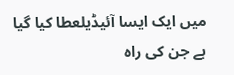میں ایک ایسا آئیڈیلعطا کیا گیا ہے جن کی راہ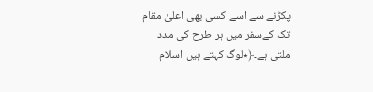پکڑنے سے اسے کسی بھی اعلیٰ مقام تک کےسفر میں ہر طرح کی مدد ملتی ہے۔﴿٭لوگ کہتے ہیں اسلام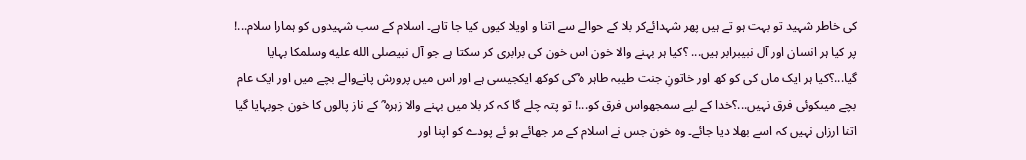کی خاطر شہید تو بہت ہو تے ہیں پھر شہدائےکر بلا کے حوالے سے اتنا و اویلا کیوں کیا جا تاہے۔ اسلام کے سب شہیدوں کو ہمارا سلام...! پر کیا ہر انسان اور آل نبیبرابر ہیں... ؟کیا ہر بہنے والا خون اس خون کی برابری کر سکتا ہے جو آل نبیصلى الله عليه وسلمکا بہایا گیا...؟کیا ہر ایک ماں کی کو کھ اور خاتونِ جنت طیبہ طاہر ہ ؓکی کوکھ ایکجیسی ہے اور اس میں پرورش پانےوالے بچے میں اور ایک عام بچے میںکوئی فرق نہیں...؟خدا کے لیے سمجھواس فرق کو...! تو پتہ چلے گا کہ کر بلا میں بہنے والا زہرہ ؓ کے ناز پالوں کا خون جوبہایا گیا اتنا ارزاں نہیں کہ اسے بھلا دیا جائے۔ وہ خون جس نے اسلام کے مر جھائے ہو ئے پودے کو اپنا اور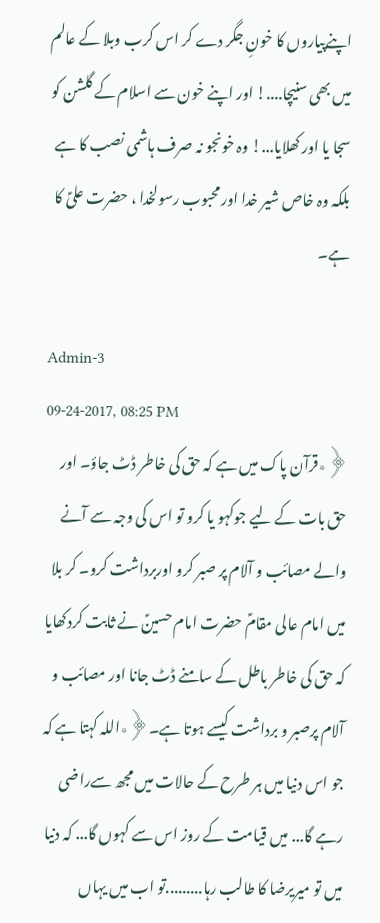اپنےپیاروں کا خونِ جگر دے کر اس کرب وبلا کے عالم میں بھی سنیچا....! اور اپنے خون سے اسلام کے گلشن کو سجا یا اور کھلایا...! وہ خونجو نہ صرف ہاشمی نصب کا ہے بلکہ وہ خاص شیر خدا اور محبوب رسولخدا ، حضرت علیؑ کا ہے۔

Admin-3
09-24-2017, 08:25 PM
﴿٭قرآن پاک میں ہے کہ حق کی خاطر ڈٹ جاؤ۔ اور حق بات کے لیے جوکہو یا کرو تو اس کی وجہ سے آنے والے مصائب و آلام پر صبر کرو اوربرداشت کرو۔ کر بلا میں امام عالی مقامؑ حضرت امام حسینؑ نے ثابت کردکھایا کہ حق کی خاطر باطل کے سامنے ڈٹ جانا اور مصائب و آلام پرصبر و برداشت کیسے ہوتا ہے۔﴿٭اللہ کہتا ہے کہ جو اس دنیا میں ہر طرح کے حالات میں مجھ سےراضی رہے گا... میں قیامت کے روز اس سے کہوں گا... کہ دنیا میں تو میریرضا کا طالب رہا.........تو اب میں یہاں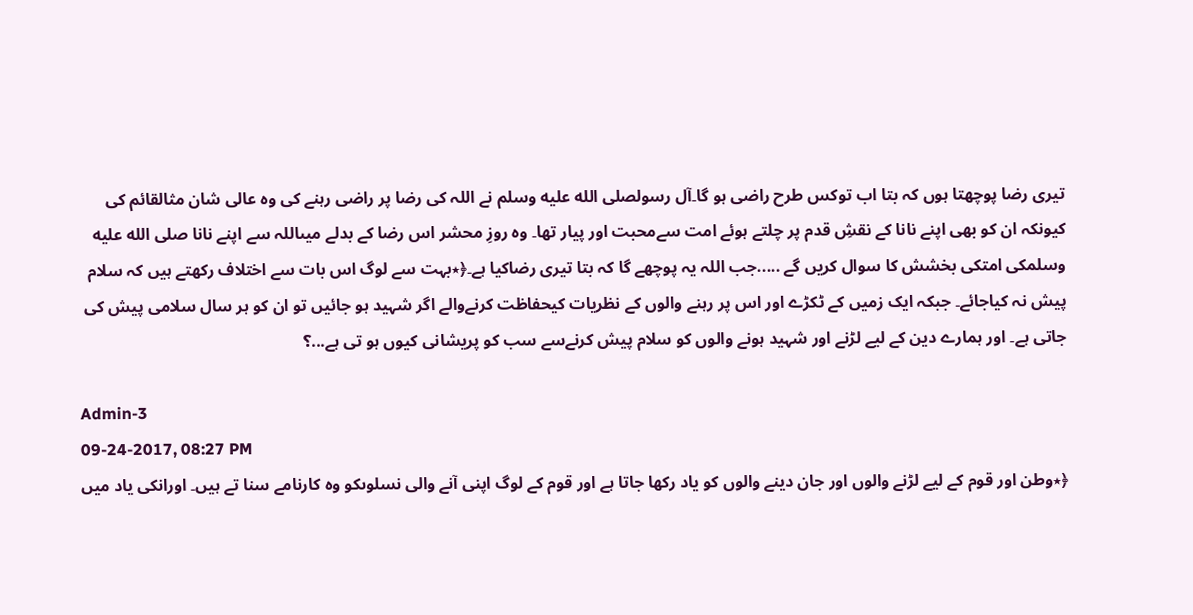تیری رضا پوچھتا ہوں کہ بتا اب توکس طرح راضی ہو گا۔آل رسولصلى الله عليه وسلم نے اللہ کی رضا پر راضی رہنے کی وہ عالی شان مثالقائم کی کیونکہ ان کو بھی اپنے نانا کے نقشِ قدم پر چلتے ہوئے امت سےمحبت اور پیار تھا۔ وہ روزِ محشر اس رضا کے بدلے میںاللہ سے اپنے نانا صلى الله عليه وسلمکی امتکی بخشش کا سوال کریں گے .....جب اللہ یہ پوچھے گا کہ بتا تیری رضاکیا ہے۔﴿٭بہت سے لوگ اس بات سے اختلاف رکھتے ہیں کہ سلام پیش نہ کیاجائے۔ جبکہ ایک زمیں کے ٹکڑے اور اس پر رہنے والوں کے نظریات کیحفاظت کرنےوالے اگر شہید ہو جائیں تو ان کو ہر سال سلامی پیش کی جاتی ہے۔ اور ہمارے دین کے لیے لڑنے اور شہید ہونے والوں کو سلام پیش کرنےسے سب کو پریشانی کیوں ہو تی ہے...؟

Admin-3
09-24-2017, 08:27 PM
﴿٭وطن اور قوم کے لیے لڑنے والوں اور جان دینے والوں کو یاد رکھا جاتا ہے اور قوم کے لوگ اپنی آنے والی نسلوںکو وہ کارنامے سنا تے ہیں۔ اورانکی یاد میں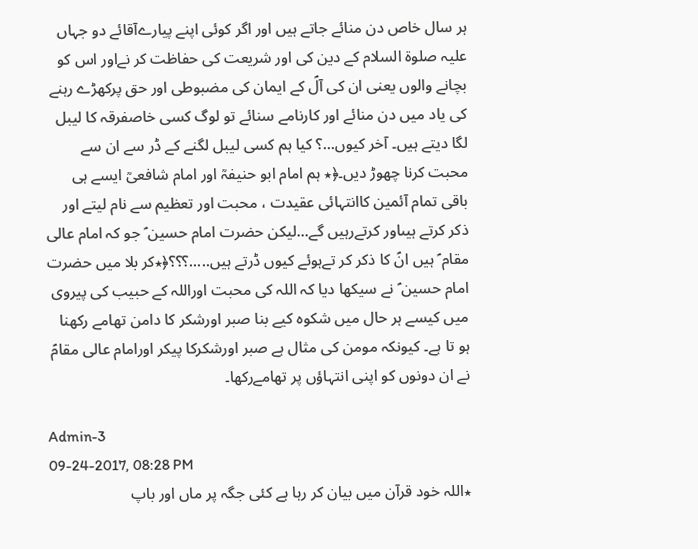ہر سال خاص دن منائے جاتے ہیں اور اگر کوئی اپنے پیارےآقائے دو جہاں علیہ صلوة السلام کے دین کی اور شریعت کی حفاظت کر نےاور اس کو بچانے والوں یعنی ان کی آلؑ کے ایمان کی مضبوطی اور حق پرکھڑے رہنے کی یاد میں دن منائے اور کارنامے سنائے تو لوگ کسی خاصفرقہ کا لیبل لگا دیتے ہیں۔ آخر کیوں...؟ کیا ہم کسی لیبل لگنے کے ڈر سے ان سے محبت کرنا چھوڑ دیں۔﴿٭ ہم امام ابو حنیفہؒ اور امام شافعیؒ ایسے ہی باقی تمام آئمین کاانتہائی عقیدت ، محبت اور تعظیم سے نام لیتے اور ذکر کرتے ہیںاور کرتےرہیں گے...لیکن حضرت امام حسین ؑ جو کہ امام عالی مقام ؑ ہیں انؑ کا ذکر کر تےہوئے کیوں ڈرتے ہیں.....؟؟؟﴿٭کر بلا میں حضرت امام حسین ؑ نے سیکھا دیا کہ اللہ کی محبت اوراللہ کے حبیب کی پیروی میں کیسے ہر حال میں شکوہ کیے بنا صبر اورشکر کا دامن تھامے رکھنا ہو تا ہے۔ کیونکہ مومن کی مثال ہے صبر اورشکرکا پیکر اورامام عالی مقامؑ نے ان دونوں کو اپنی انتہاؤں پر تھامےرکھا۔

Admin-3
09-24-2017, 08:28 PM
٭اللہ خود قرآن میں بیان کر رہا ہے کئی جگہ پر ماں اور باپ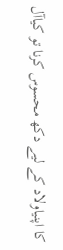کا اپنیاولاد کے لیے دکھ محسوس کرنا تو کیاآل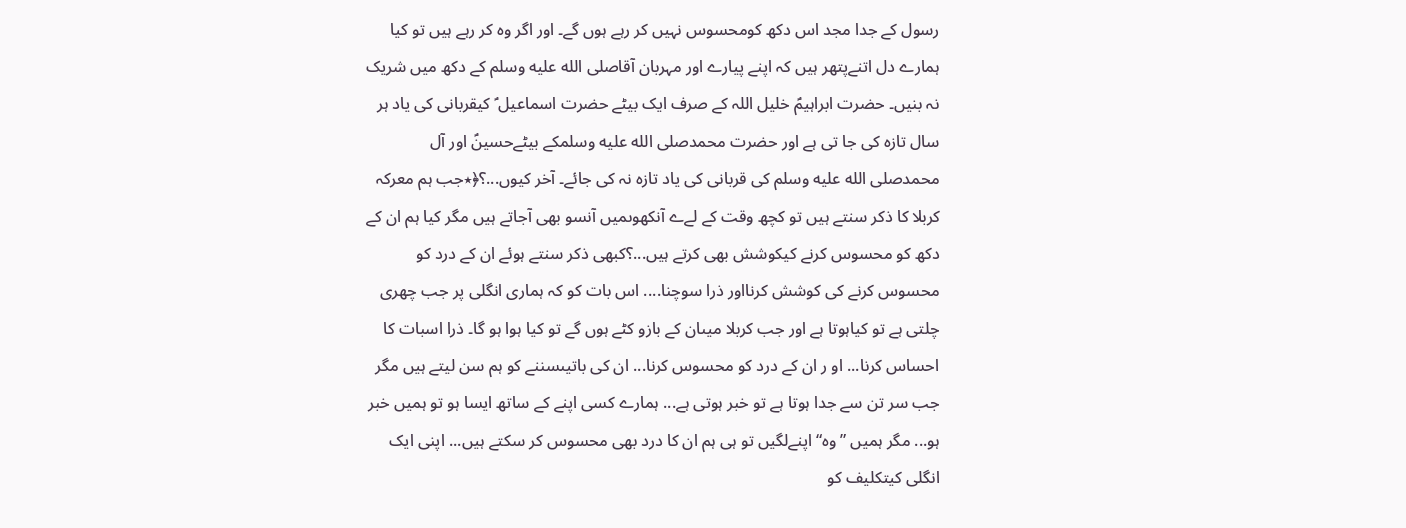رسول کے جدا مجد اس دکھ کومحسوس نہیں کر رہے ہوں گے۔ اور اگر وہ کر رہے ہیں تو کیا ہمارے دل اتنےپتھر ہیں کہ اپنے پیارے اور مہربان آقاصلى الله عليه وسلم کے دکھ میں شریک نہ بنیں۔ حضرت ابراہیمؑ خلیل اللہ کے صرف ایک بیٹے حضرت اسماعیل ؑ کیقربانی کی یاد ہر سال تازہ کی جا تی ہے اور حضرت محمدصلى الله عليه وسلمکے بیٹےحسینؑ اور آل محمدصلى الله عليه وسلم کی قربانی کی یاد تازہ نہ کی جائے۔ آخر کیوں...؟﴿٭جب ہم معرکہ کربلا کا ذکر سنتے ہیں تو کچھ وقت کے لےے آنکھوںمیں آنسو بھی آجاتے ہیں مگر کیا ہم ان کے دکھ کو محسوس کرنے کیکوشش بھی کرتے ہیں...؟کبھی ذکر سنتے ہوئے ان کے درد کو محسوس کرنے کی کوشش کرنااور ذرا سوچنا.... اس بات کو کہ ہماری انگلی پر جب چھری چلتی ہے تو کیاہوتا ہے اور جب کربلا میںان کے بازو کٹے ہوں گے تو کیا ہوا ہو گا۔ ذرا اسبات کا احساس کرنا... او ر ان کے درد کو محسوس کرنا... ان کی باتیںسننے کو ہم سن لیتے ہیں مگر جب سر تن سے جدا ہوتا ہے تو خبر ہوتی ہے... ہمارے کسی اپنے کے ساتھ ایسا ہو تو ہمیں خبر ہو... مگر ہمیں ”وہ“ اپنےلگیں تو ہی ہم ان کا درد بھی محسوس کر سکتے ہیں... اپنی ایک انگلی کیتکلیف کو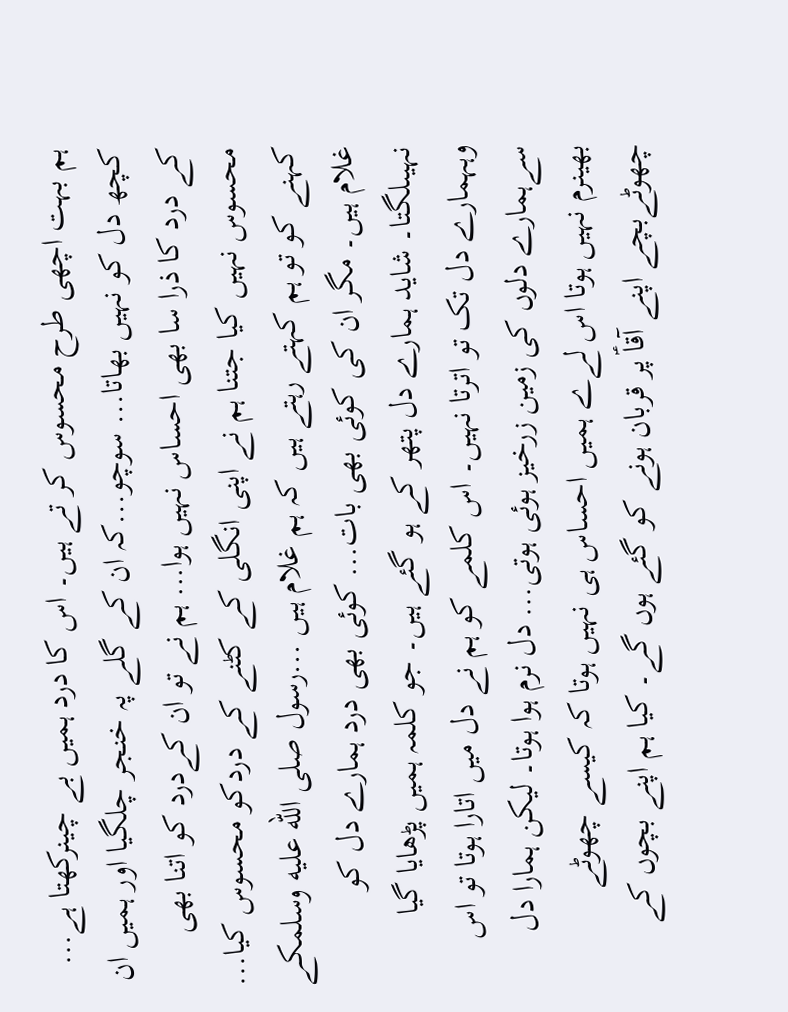ہم بہت اچھی طرح محسوس کر تے ہیں۔ اس کا درد ہمیں بے چینرکھتا ہے... کچھ دل کو نہیں بھاتا... سوچو...کہ ان کے گلے پہ خنجر چلگیا اور ہمیں ان کے درد کا ذرا سا بھی احساس نہیں ہوا... ہم نے تو ان کےدرد کو اتنا بھی محسوس نہیں کیا جتنا ہم نے اپنی انگلی کے کٹنے کے دردکو محسوس کیا... کہنے کو تو ہم کہتے رہتے ہیں کہ ہم غلام ہیں ...رسول صلى الله عليه وسلمکے غلام ہیں۔ مگر ان کی کوئی بھی بات... کوئی بھی درد ہمارے دل کو نہیںلگتا۔ شاید ہمارے دل پتھر کے ہو گئے ہیں۔ جو کلمہ ہمیں پڑھایا گیا وہہمارے دل تک تو اترتا نہیں۔ اس کلمے کو ہم نے دل میں اتارا ہوتا تو اس سےہمارے دلوں کی زمین زرخیز ہوئی ہوتی... دل نرم ہوا ہوتا۔ لیکن ہمارا دل بھینرم نہیں ہوتا اس لےے ہمیں احساس ہی نہیں ہوتا کہ کیسے چھوٹے چھوٹےبچے اپنے آقاؑ پر قربان ہونے کو گئے ہوں گے۔ کیا ہم اپنے بچوں کے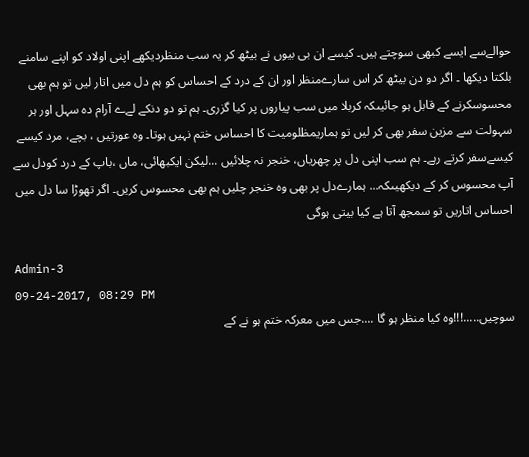حوالےسے ایسے کبھی سوچتے ہیں۔ کیسے ان بی بیوں نے بیٹھ کر یہ سب منظردیکھے اپنی اولاد کو اپنے سامنے بلکتا دیکھا ۔ اگر دو دن بیٹھ کر اس سارےمنظر اور ان کے درد کے احساس کو ہم دل میں اتار لیں تو ہم بھی محسوسکرنے کے قابل ہو جائیںکہ کربلا میں سب پیاروں پر کیا گزری۔ ہم تو دو دنکے لےے آرام دہ سہل اور ہر سہولت سے مزین سفر بھی کر لیں تو ہماریمظلومیت کا احساس ختم نہیں ہوتا۔ وہ عورتیں ، بچے، مرد کیسے کیسےسفر کرتے رہے۔ ہم سب اپنی دل پر چھریاں، خنجر نہ چلائیں ...لیکن ایکبھائی، ماں ،باپ کے درد کودل سے آپ محسوس کر کے دیکھیںکہ... ہمارےدل پر بھی وہ خنجر چلیں ہم بھی محسوس کریں۔ اگر تھوڑا سا دل میں احساس اتاریں تو سمجھ آتا ہے کیا بیتی ہوگی

Admin-3
09-24-2017, 08:29 PM
سوچیں.....!!!وہ کیا منظر ہو گا ....جس میں معرکہ ختم ہو نے کے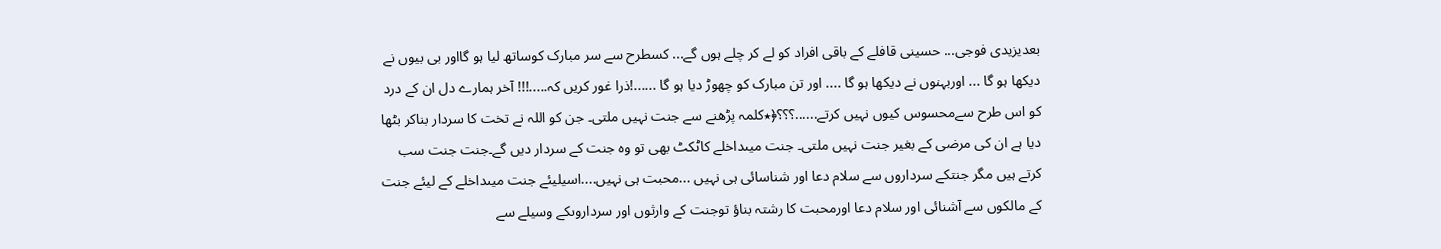بعدیزیدی فوجی... حسینی قافلے کے باقی افراد کو لے کر چلے ہوں گے... کسطرح سے سر مبارک کوساتھ لیا ہو گااور بی بیوں نے دیکھا ہو گا ... اوربہنوں نے دیکھا ہو گا .... اور تن مبارک کو چھوڑ دیا ہو گا ......!ذرا غور کریں کہ.....!!! آخر ہمارے دل ان کے درد کو اس طرح سےمحسوس کیوں نہیں کرتے......؟؟؟﴿٭کلمہ پڑھنے سے جنت نہیں ملتی۔ جن کو اللہ نے تخت کا سردار بناکر بٹھا دیا ہے ان کی مرضی کے بغیر جنت نہیں ملتی۔ جنت میںداخلے کاٹکٹ بھی تو وہ جنت کے سردار دیں گے۔جنت جنت سب کرتے ہیں مگر جنتکے سرداروں سے سلام دعا اور شناسائی ہی نہیں ...محبت ہی نہیں....اسیلیئے جنت میںداخلے کے لیئے جنت کے مالکوں سے آشنائی اور سلام دعا اورمحبت کا رشتہ بناؤ توجنت کے وارثوں اور سرداروںکے وسیلے سے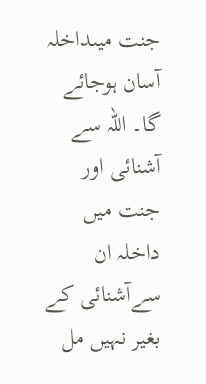جنت میںداخلہ آسان ہوجائے گا۔ اللہ سے آشنائی اور جنت میں داخلہ ان سےآشنائی کے بغیر نہیں مل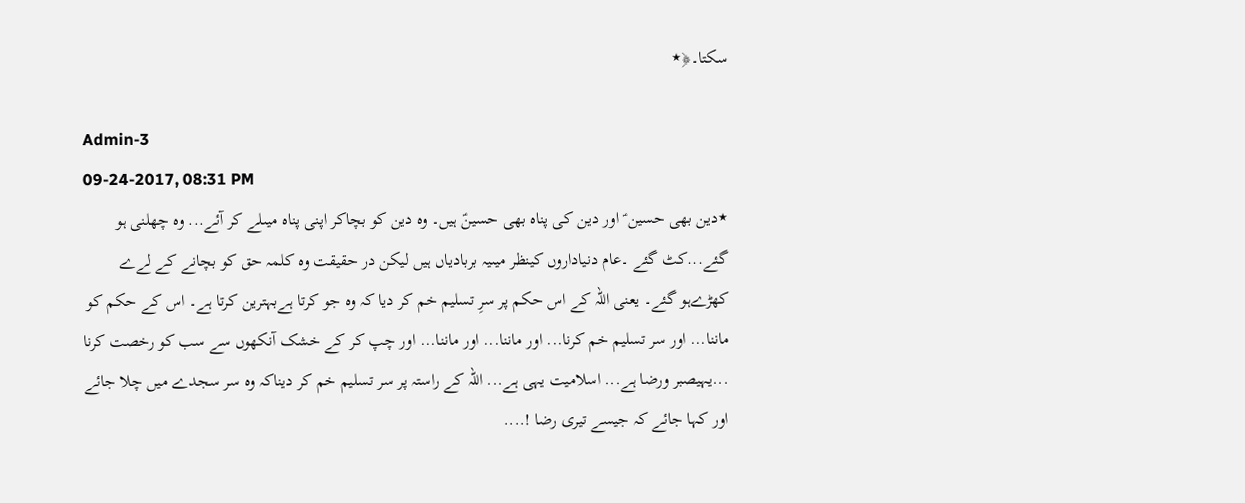سکتا۔﴿٭

Admin-3
09-24-2017, 08:31 PM
٭دین بھی حسین ؑ اور دین کی پناہ بھی حسینؑ ہیں۔ وہ دین کو بچاکر اپنی پناہ میںلے کر آئے... وہ چھلنی ہو گئے...کٹ گئے ۔عام دنیاداروں کینظر میںیہ بربادیاں ہیں لیکن در حقیقت وہ کلمہ حق کو بچانے کے لےے کھڑےہو گئے۔ یعنی اللہ کے اس حکم پر سرِ تسلیم خم کر دیا کہ وہ جو کرتا ہےبہترین کرتا ہے۔ اس کے حکم کو ماننا... اور سر تسلیم خم کرنا... اور ماننا... اور ماننا... اور چپ کر کے خشک آنکھوں سے سب کو رخصت کرنا ...یہیصبر ورضا ہے... اسلامیت یہی ہے... اللہ کے راستہ پر سر تسلیم خم کر دیناکہ وہ سر سجدے میں چلا جائے اور کہا جائے کہ جیسے تیری رضا !....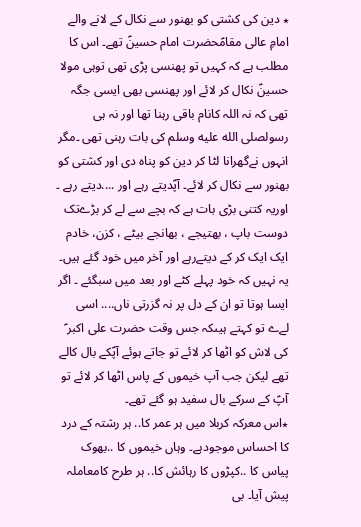٭ دین کی کشتی کو بھنور سے نکال کے لانے والے امامِ عالی مقامؑحضرت امام حسینؑ تھے۔ اس کا مطلب ہے کہ کہیں تو پھنسی پڑی تھی توہی مولا حسینؑ نکال کر لائے اور پھنسی بھی ایسی جگہ تھی کہ نہ اللہ کانام باقی رہنا تھا اور نہ ہی رسولصلى الله عليه وسلم کی بات رہنی تھی ۔مگر انہوں نےگھرانا لٹا کر دین کو پناہ دی اور کشتی کو بھنور سے نکال کر لائے۔ آپؑدیتے رہے اور ....دیتے رہے ۔ اوریہ کتنی بڑی بات ہے کہ بچے سے لے کر بڑےتک دوست باپ ، بھتیجے ، بھانجے بیٹے ، کزن، خادم ایک ایک کر کے دیتےرہے اور آخر میں خود گئے ہیں۔ یہ نہیں کہ خود پہلے کٹے اور بعد میں سبگئے ۔ اگر ایسا ہوتا تو ان کے دل پر نہ گزرتی ناں.... اسی لےے تو کہتے ہیںکہ جس وقت حضرت علی اکبر ؑ کی لاش کو اٹھا کر لائے تو جاتے ہوئے آپؑکے بال کالے تھے لیکن جب آپ خیموں کے پاس اٹھا کر لائے تو آپؑ کے سرکے بال سفید ہو گئے تھے۔
٭اس معرکہ کربلا میں ہر عمر کا.. ہر رشتہ کے درد کا احساس موجودہے۔ وہاں خیموں کا ..بھوک پیاس کا ..کپڑوں کا رہائش کا.. ہر طرح کامعاملہ پیش آیا۔ بی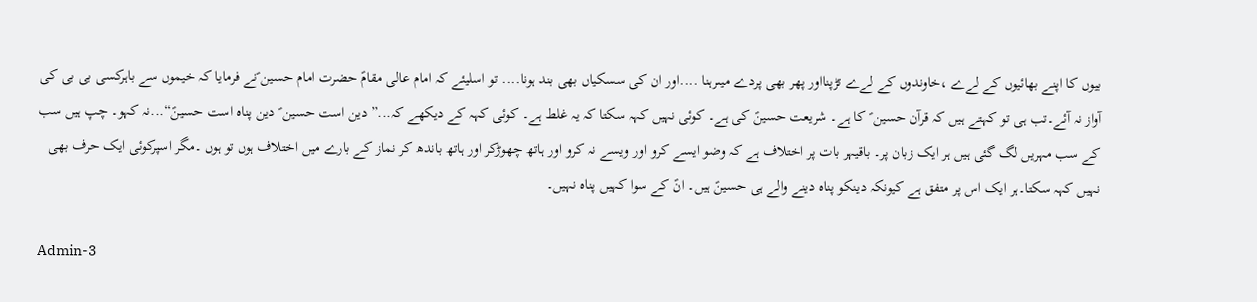بیوں کا اپنے بھائیوں کے لےے ،خاوندوں کے لےے تڑپنااور پھر بھی پردے میںرہنا ....اور ان کی سسکیاں بھی بند ہونا.... تو اسلیئے کہ امام عالی مقامؑ حضرت امام حسین ؑنے فرمایا کہ خیموں سے باہرکسی بی بی کی آواز نہ آئے۔تب ہی تو کہتے ہیں کہ قرآن حسین ؑ کا ہے۔ شریعت حسینؑ کی ہے۔ کوئی نہیں کہہ سکتا کہ یہ غلط ہے۔ کوئی کہہ کے دیکھے کہ...” دین است حسین ؑ دین پناہ است حسینؑ“...نہ کہو۔ چپ ہیں سب کے سب مہریں لگ گئی ہیں ہر ایک زبان پر۔ باقیہر بات پر اختلاف ہے کہ وضو ایسے کرو اور ویسے نہ کرو اور ہاتھ چھوڑکر اور ہاتھ باندھ کر نماز کے بارے میں اختلاف ہوں تو ہوں ۔مگر اسپرکوئی ایک حرف بھی نہیں کہہ سکتا۔ہر ایک اس پر متفق ہے کیونکہ دینکو پناہ دینے والے ہی حسینؑ ہیں۔ انؑ کے سوا کہیں پناہ نہیں۔

Admin-3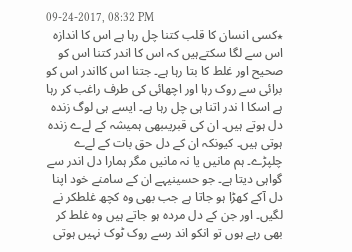09-24-2017, 08:32 PM
٭کسی انسان کا قلب کتنا چل رہا ہے اس کا اندازہ اس سے لگا سکتےہیں کہ اس کا اندر کتنا اس کو صحیح اور غلط کا بتا رہا ہے۔ جتنا اس کااندر اس کو برائی سے روک رہا اور اچھائی کی طرف راغب کر رہا ہے اسکا ا ندر اتنا ہی چل رہا ہے۔ ایسے ہی لوگ زندہ دل ہوتے ہیں۔ ان کی قبریںبھی ہمیشہ کے لےے زندہ ہوتی ہیں۔ کیونکہ ان کے دل حق بات کے لےے چلپڑے۔ ہم مانیں یا نہ مانیں مگر ہمارا دل اندر سے گواہی دیتا ہے۔ جو حسینیہے ان کے سامنے خود اپنا دل آکے کھڑا ہو جاتا ہے جب بھی وہ کچھ غلطکر نے لگیں۔ اور جن کے دل مردہ ہو جاتے ہیں وہ غلط کر بھی رہے ہوں تو انکو اند رسے روک ٹوک نہیں ہوتی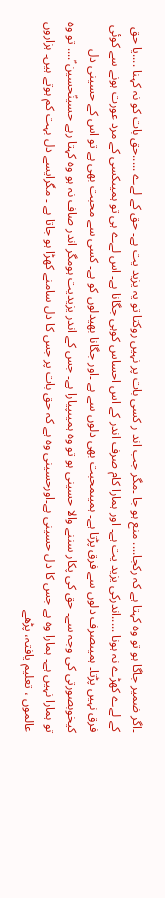۔اگر ضمیر جاگا ہو تو وہ کہتا ہے کہ رکجا.... منع ہو جا ۔مگر جب اند ر کسی بات پر نہیں روکتا تو یہ یزید یت ہے۔ حق کے لےے .....حق بات کو نہ کہنا ....یا حق کے لےے کھڑے نہ ہونا .....اندرکی یزید یت ہے۔ اور ہمارا کام صرف اندر کے اس احساس کوہی جگانا ہے۔ اس لےے ہی تو ہمیںکسی کے مرد عورت ہونے سے کوئی فرق نہیں پڑتا۔ ہمیںصرف دلوں سے فرق پڑتا ہے۔ ہمیںمحبت بھی دلوں سے ہے ۔اور جگانا بھیدلوں کو ہے۔ کسی سے محبت بھی ہے تو اس کے حسینی دل کیخوبصورتی کی وجہ سے۔ حق کی پکار سننے والا حسینی ہو تو وہ ہمیںپیارا ہے۔ جس کے اندر یزیدیت ہومگر اندر صاف نہ ہو وہ کہتا رہے حسینؑحسین ؑ.... تو وہ تو ہمارا نہیں ہے۔ ہمارا وہ ہے جس کا دل حسینی ہے۔اورحسینی وہ ہے کہ حق بات پر جس کا دل سامنے کھڑا ہو جاتا ہے ۔ مگرایسے دل بہت کم ہوتے ہیں۔ ہزاروں عالموں ، تعلیم یافتہ، پڑھے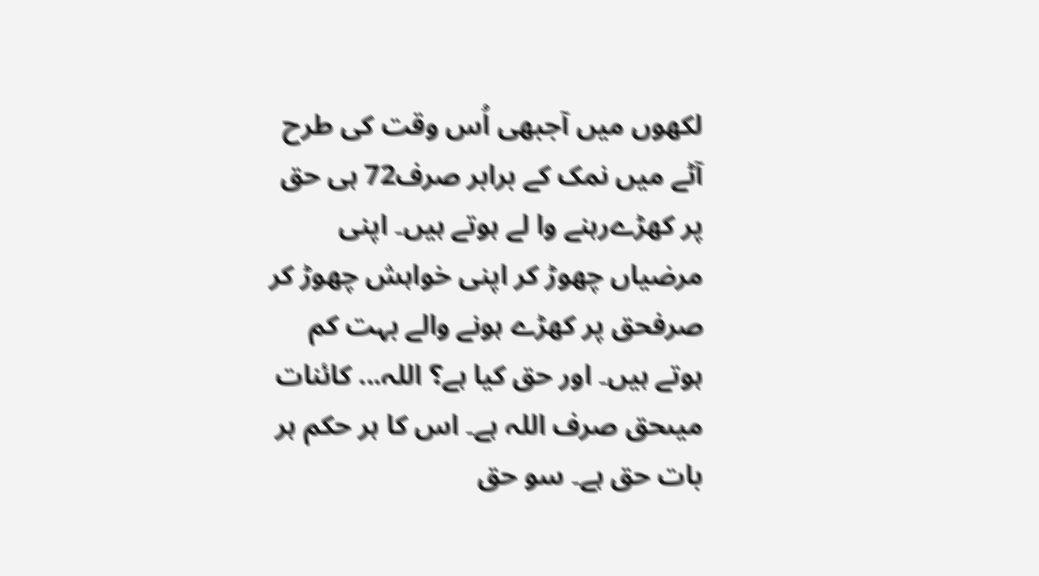لکھوں میں آجبھی اُس وقت کی طرح آٹے میں نمک کے برابر صرف72 ہی حق پر کھڑےرہنے وا لے ہوتے ہیں۔ اپنی مرضیاں چھوڑ کر اپنی خواہش چھوڑ کر صرفحق پر کھڑے ہونے والے بہت کم ہوتے ہیں۔ اور حق کیا ہے؟ اللہ... کائنات میںحق صرف اللہ ہے۔ اس کا ہر حکم ہر بات حق ہے۔ سو حق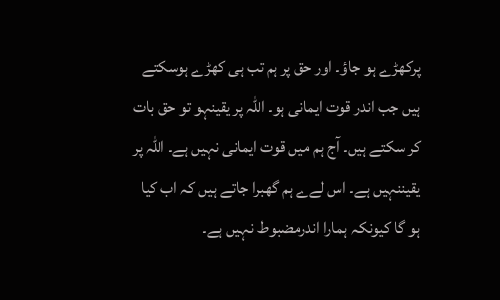پرکھڑے ہو جاؤ۔ اور حق پر ہم تب ہی کھڑے ہوسکتے ہیں جب اندر قوت ایمانی ہو۔ اللہ پر یقینہو تو حق بات کر سکتے ہیں۔ آج ہم میں قوت ایمانی نہیں ہے۔ اللہ پر یقیننہیں ہے۔ اس لےے ہم گھبرا جاتے ہیں کہ اب کیا ہو گا کیونکہ ہمارا اندرمضبوط نہیں ہے۔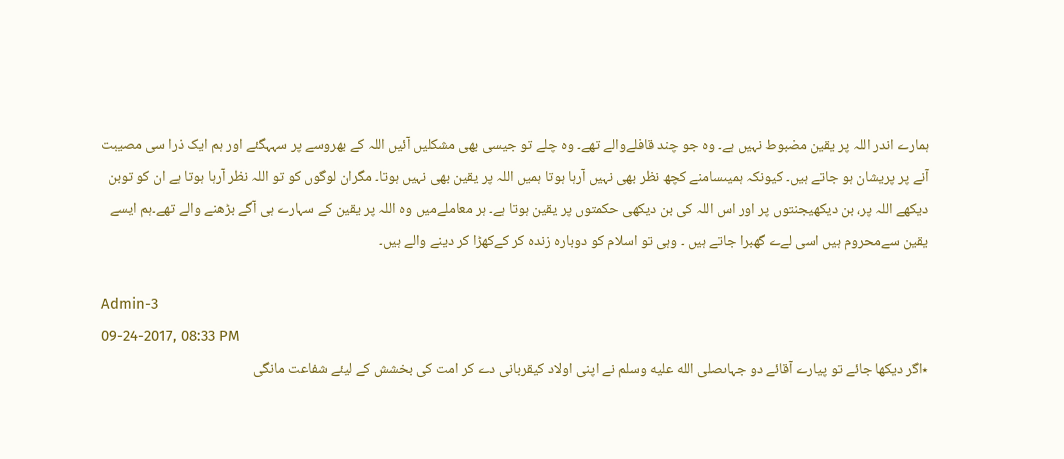ہمارے اندر اللہ پر یقین مضبوط نہیں ہے۔ وہ جو چند قافلےوالے تھے۔ وہ چلے تو جیسی بھی مشکلیں آئیں اللہ کے بھروسے پر سہہگئے اور ہم ایک ذرا سی مصیبت آنے پر پریشان ہو جاتے ہیں۔ کیونکہ ہمیںسامنے کچھ نظر بھی نہیں آرہا ہوتا ہمیں اللہ پر یقین بھی نہیں ہوتا۔ مگران لوگوں کو تو اللہ نظر آرہا ہوتا ہے ان کو توبن دیکھے اللہ پر، بن دیکھیجنتوں پر اور اس اللہ کی بن دیکھی حکمتوں پر یقین ہوتا ہے۔ ہر معاملےمیں وہ اللہ پر یقین کے سہارے ہی آگے بڑھنے والے تھے۔ہم ایسے یقین سےمحروم ہیں اسی لےے گھبرا جاتے ہیں ۔ وہی تو اسلام کو دوبارہ زندہ کر کےکھڑا کر دینے والے ہیں۔

Admin-3
09-24-2017, 08:33 PM
٭اگر دیکھا جائے تو پیارے آقائے دو جہاںصلى الله عليه وسلم نے اپنی اولاد کیقربانی دے کر امت کی بخشش کے لیئے شفاعت مانگی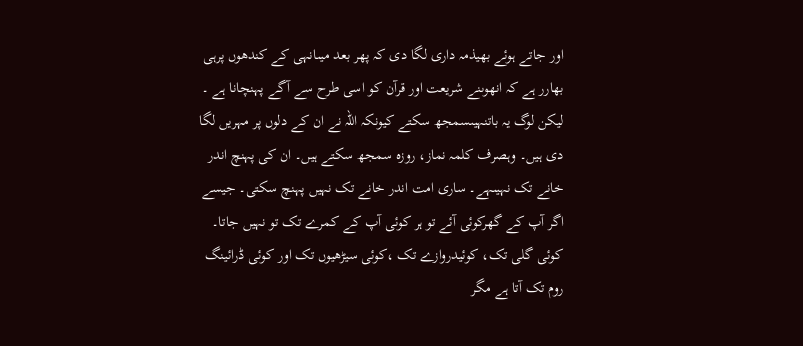اور جاتے ہوئے بھیذمہ داری لگا دی کہ پھر بعد میںانہی کے کندھوں پرہی بھارر ہے کہ انھوںنے شریعت اور قرآن کو اسی طرح سے آگے پہنچانا ہے ۔ لیکن لوگ یہ باتنہیںسمجھ سکتے کیونکہ اللہ نے ان کے دلوں پر مہریں لگا دی ہیں۔ وہصرف کلمہ نماز، روزہ سمجھ سکتے ہیں۔ ان کی پہنچ اندر خانے تک نہیںہے۔ ساری امت اندر خانے تک نہیں پہنچ سکتی۔ جیسے اگر آپ کے گھرکوئی آئے تو ہر کوئی آپ کے کمرے تک تو نہیں جاتا۔ کوئی گلی تک، کوئیدروازے تک ،کوئی سیڑھیوں تک اور کوئی ڈرائینگ روم تک آتا ہے مگر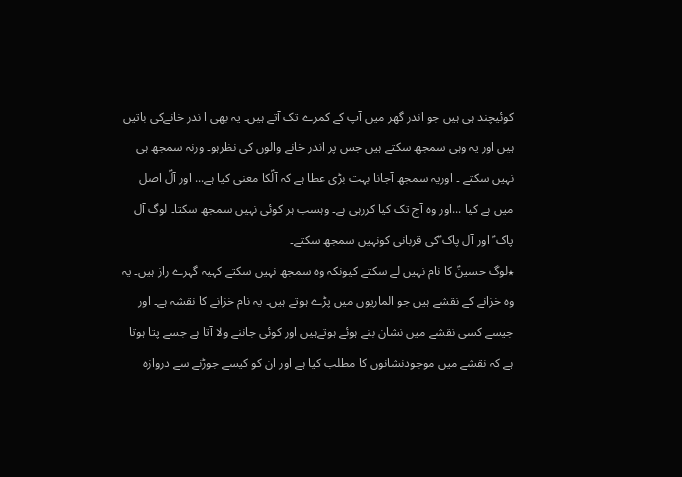کوئیچند ہی ہیں جو اندر گھر میں آپ کے کمرے تک آتے ہیں۔ یہ بھی ا ندر خانےکی باتیں ہیں اور یہ وہی سمجھ سکتے ہیں جس پر اندر خانے والوں کی نظرہو۔ ورنہ سمجھ ہی نہیں سکتے ۔ اوریہ سمجھ آجانا بہت بڑی عطا ہے کہ آلؑکا معنی کیا ہے... اور آلؑ اصل میں ہے کیا ...اور وہ آج تک کیا کررہی ہے۔ وہسب ہر کوئی نہیں سمجھ سکتا۔ لوگ آل پاک ؑ اور آل پاک ؑکی قربانی کونہیں سمجھ سکتے۔
٭لوگ حسینؑ کا نام نہیں لے سکتے کیونکہ وہ سمجھ نہیں سکتے کہیہ گہرے راز ہیں۔ یہ وہ خزانے کے نقشے ہیں جو الماریوں میں پڑے ہوتے ہیں۔ یہ نام خزانے کا نقشہ ہے۔ اور جیسے کسی نقشے میں نشان بنے ہوئے ہوتےہیں اور کوئی جاننے ولا آتا ہے جسے پتا ہوتا ہے کہ نقشے میں موجودنشانوں کا مطلب کیا ہے اور ان کو کیسے جوڑنے سے دروازہ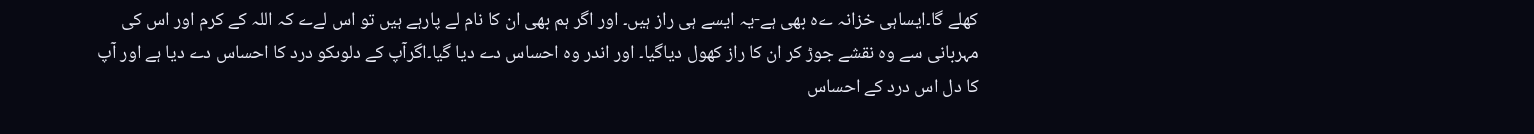کھلے گا۔ایساہی خزانہ ےہ بھی ہے-یہ ایسے ہی راز ہیں۔ اور اگر ہم بھی ان کا نام لے پارہے ہیں تو اس لےے کہ اللہ کے کرم اور اس کی مہربانی سے وہ نقشے جوڑ کر ان کا راز کھول دیاگیا۔ اور اندر وہ احساس دے دیا گیا۔اگرآپ کے دلوںکو درد کا احساس دے دیا ہے اور آپ کا دل اس درد کے احساس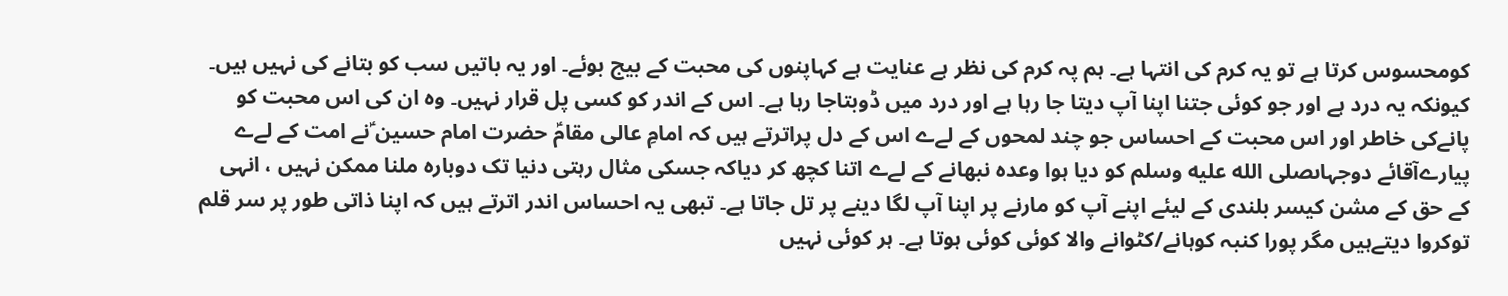کومحسوس کرتا ہے تو یہ کرم کی انتہا ہے۔ ہم پہ کرم کی نظر ہے عنایت ہے کہاپنوں کی محبت کے بیج بوئے۔ اور یہ باتیں سب کو بتانے کی نہیں ہیں۔ کیونکہ یہ درد ہے اور جو کوئی جتنا اپنا آپ دیتا جا رہا ہے اور درد میں ڈوبتاجا رہا ہے۔ اس کے اندر کو کسی پل قرار نہیں۔ وہ ان کی اس محبت کو پانےکی خاطر اور اس محبت کے احساس جو چند لمحوں کے لےے اس کے دل پراترتے ہیں کہ امامِ عالی مقامؑ حضرت امام حسین ؑنے امت کے لےے پیارےآقائے دوجہاںصلى الله عليه وسلم کو دیا ہوا وعدہ نبھانے کے لےے اتنا کچھ کر دیاکہ جسکی مثال رہتی دنیا تک دوبارہ ملنا ممکن نہیں ، انہی کے حق کے مشن کیسر بلندی کے لیئے اپنے آپ کو مارنے پر اپنا آپ لگا دینے پر تل جاتا ہے۔ تبھی یہ احساس اندر اترتے ہیں کہ اپنا ذاتی طور پر سر قلم توکروا دیتےہیں مگر پورا کنبہ کوہانے/کٹوانے والا کوئی کوئی ہوتا ہے۔ ہر کوئی نہیں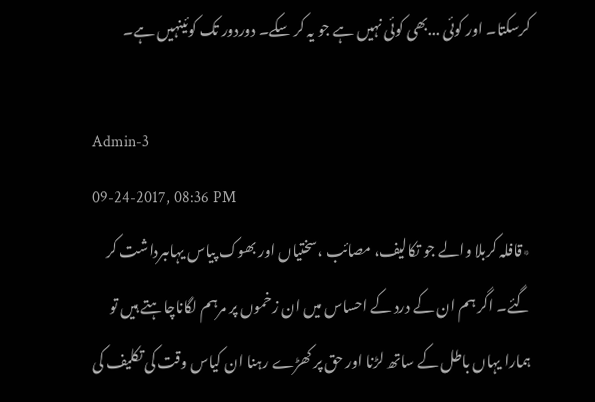کرسکتا۔ اور کوئی ...بھی کوئی نہیں ہے جو یہ کر سکے۔ دوردور تک کوئینہیں ہے۔

Admin-3
09-24-2017, 08:36 PM
٭قافلہ کربلا والے جو تکالیف، مصائب ،سختیاں اور بھوک پیاس یہاںبرداشت کر گئے۔ اگر ہم ان کے درد کے احساس میں ان زخموں پر مرہم لگاناچاہتے ہیں تو ہمارا یہاں باطل کے ساتھ لڑنا اور حق پر کھڑے رہنا ان کیاس وقت کی تکلیف کی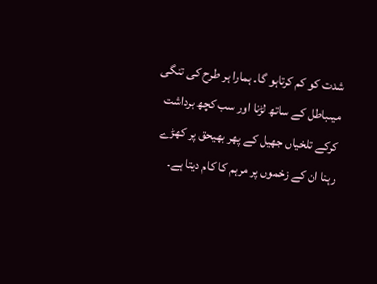شدت کو کم کرتاہو گا۔ ہمارا ہر طرح کی تنگی میںباطل کے ساتھ لڑنا اور سب کچھ برداشت کرکے تلخیاں جھیل کے پھر بھیحق پر کھڑے رہنا ان کے زخموں پر مرہم کا کام دیتا ہے۔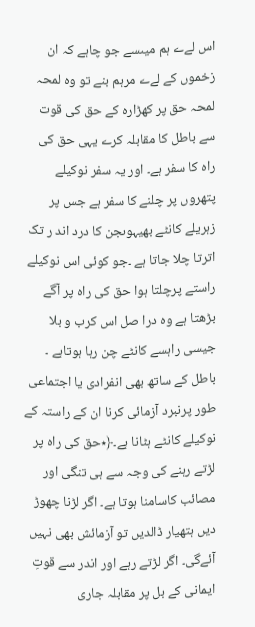اس لےے ہم میںسے جو چاہے کہ ان زخموں کے لےے مرہم بنے تو وہ لمحہ لمحہ حق پر کھڑارہ کے حق کی قوت سے باطل کا مقابلہ کرے یہی حق کی راہ کا سفر ہے۔ اور یہ سفر نوکیلے پتھروں پر چلنے کا سفر ہے جس پر زہریلے کانٹے بھیہوںجن کا درد اند ر تک اترتا چلا جاتا ہے ۔جو کوئی اس نوکیلے راستے پرچلتا ہوا حق کی راہ پر آگے بڑھتا ہے وہ درا صل اس کرب و بلا جیسی راہسے کانٹے چن رہا ہوتاہے ۔ باطل کے ساتھ بھی انفرادی یا اجتماعی طور پرنبرد آزمائی کرنا ان کے راستہ کے نوکیلے کانٹے ہٹانا ہے۔﴿٭حق کی راہ پر لڑتے رہنے کی وجہ سے ہی تنگی اور مصائب کاسامنا ہوتا ہے۔ اگر لڑنا چھوڑ دیں ہتھیار ڈالدیں تو آزمائش بھی نہیں آئےگی۔ اگر لڑتے رہے اور اندر سے قوتِ ایمانی کے بل پر مقابلہ جاری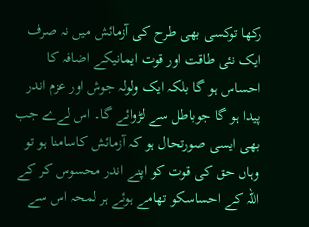رکھا توکسی بھی طرح کی آزمائش میں نہ صرف ایک نئی طاقت اور قوت ایمانیکے اضافہ کا احساس ہو گا بلکہ ایک ولولہ جوش اور عزم اندر پیدا ہو گا جوباطل سے لڑوائے گا۔ اس لےے جب بھی ایسی صورتحال ہو کہ آزمائش کاسامنا ہو تو وہاں حق کی قوت کو اپنے اندر محسوس کر کے اللہ کے احساسکو تھامے ہوئے ہر لمحہ اس سے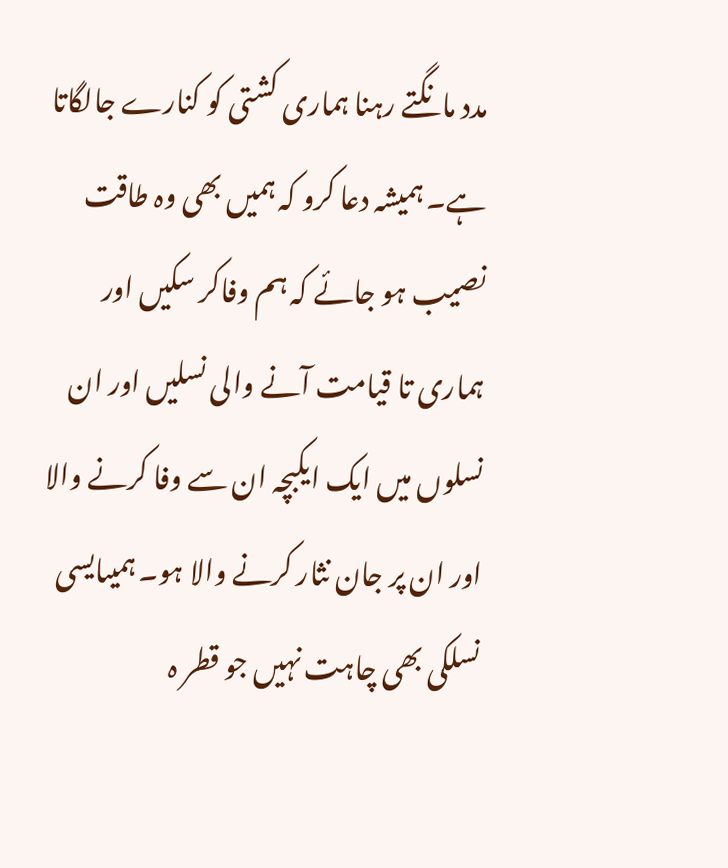مدد مانگتے رہنا ہماری کشتی کو کنارے جالگاتا ہے۔ ہمیشہ دعا کرو کہ ہمیں بھی وہ طاقت نصیب ہو جائے کہ ہم وفاکر سکیں اور ہماری تا قیامت آنے والی نسلیں اور ان نسلوں میں ایک ایکبچہ ان سے وفا کرنے والا اور ان پر جان نثار کرنے والا ہو۔ ہمیںایسی نسلکی بھی چاہت نہیں جو قطر ہ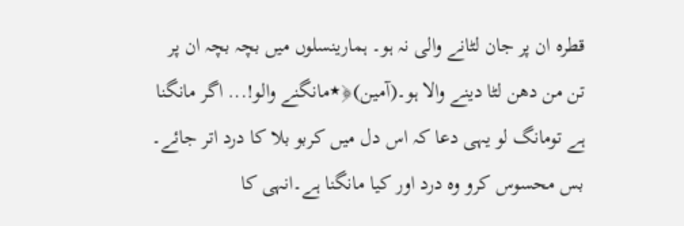قطرہ ان پر جان لٹانے والی نہ ہو۔ ہمارینسلوں میں بچہ بچہ ان پر تن من دھن لٹا دینے والا ہو۔(آمین)﴿٭مانگنے والو!... اگر مانگنا ہے تومانگ لو یہی دعا کہ اس دل میں کربو بلا کا درد اتر جائے۔ بس محسوس کرو وہ درد اور کیا مانگنا ہے۔انہی کا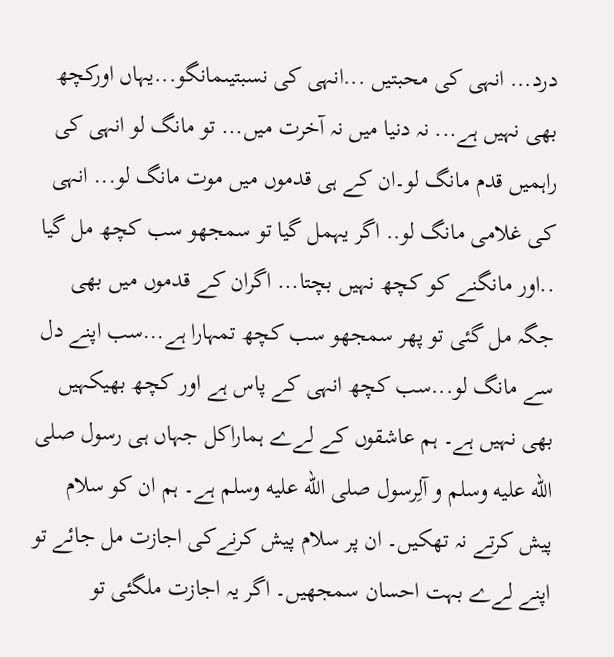درد... انہی کی محبتیں ...انہی کی نسبتیںمانگو...یہاں اورکچھ بھی نہیں ہے... نہ دنیا میں نہ آخرت میں... تو مانگ لو انہی کی راہمیں قدم مانگ لو۔ان کے ہی قدموں میں موت مانگ لو... انہی کی غلامی مانگ لو.. اگر یہمل گیا تو سمجھو سب کچھ مل گیا ..اور مانگنے کو کچھ نہیں بچتا... اگران کے قدموں میں بھی جگہ مل گئی تو پھر سمجھو سب کچھ تمہارا ہے...سب اپنے دل سے مانگ لو...سب کچھ انہی کے پاس ہے اور کچھ بھیکہیں بھی نہیں ہے۔ ہم عاشقوں کے لےے ہماراکل جہاں ہی رسول صلى الله عليه وسلم و آلِرسول صلى الله عليه وسلم ہے۔ ہم ان کو سلام پیش کرتے نہ تھکیں۔ ان پر سلام پیش کرنےکی اجازت مل جائے تو اپنے لےے بہت احسان سمجھیں۔ اگر یہ اجازت ملگئی تو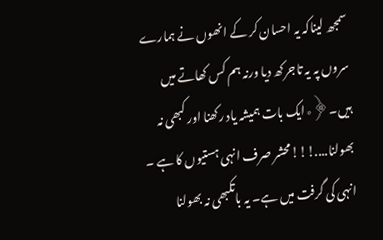سمجھ لیناکہ یہ احسان کر کے انھوں نے ہمارے سروں پہ یہ تاجرکھ دیا ورنہ ہم کس کھاتے میں ہیں۔﴿٭ایک بات ہمیشہ یاد رکھنا اور کبھی نہ بھولنا....!!!محشر صرف انہی ہستیوں کا ہے ۔ انہی کی گرفت میں ہے۔ یہ باتکبھی نہ بھولنا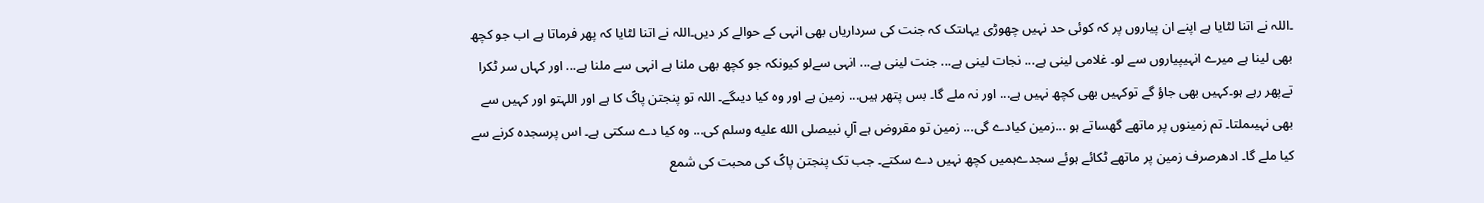۔اللہ نے اتنا لٹایا ہے اپنے ان پیاروں پر کہ کوئی حد نہیں چھوڑی یہاںتک کہ جنت کی سرداریاں بھی انہی کے حوالے کر دیں۔اللہ نے اتنا لٹایا کہ پھر فرماتا ہے اب جو کچھ بھی لینا ہے میرے انہیپیاروں سے لو۔ غلامی لینی ہے... نجات لینی ہے... جنت لینی ہے... انہی سےلو کیونکہ جو کچھ بھی ملنا ہے انہی سے ملنا ہے... اور کہاں سر ٹکرا تےپھر رہے ہو۔کہیں بھی جاؤ گے توکہیں بھی کچھ نہیں ہے... اور نہ ملے گا۔ بس پتھر ہیں... زمین ہے اور وہ کیا دیںگے۔ اللہ تو پنجتن پاکؑ کا ہے اور اللہتو اور کہیں سے بھی نہیںملتا۔ تم زمینوں پر ماتھے گھساتے ہو ...زمین کیادے گی... زمین تو مقروض ہے آلِ نبیصلى الله عليه وسلم کی... وہ کیا دے سکتی ہے۔ اس پرسجدہ کرنے سے کیا ملے گا۔ ادھرصرف زمین پر ماتھے ٹکائے ہوئے سجدےہمیں کچھ نہیں دے سکتے۔ جب تک پنجتن پاکؑ کی محبت کی شمع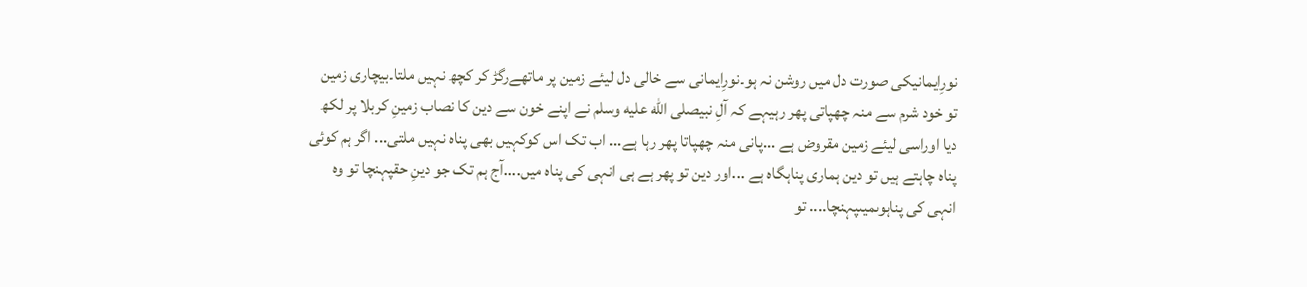نورِایمانیکی صورت دل میں روشن نہ ہو۔نورِایمانی سے خالی دل لیئے زمین پر ماتھےرگڑ کر کچھ نہیں ملتا۔بیچاری زمین تو خود شرم سے منہ چھپاتی پھر رہیہے کہ آلِ نبیصلى الله عليه وسلم نے اپنے خون سے دین کا نصاب زمینِ کربلا پر لکھ دیا اوراسی لیئے زمین مقروض ہے ...پانی منہ چھپاتا پھر رہا ہے... اب تک اس کوکہیں بھی پناہ نہیں ملتی... اگر ہم کوئی پناہ چاہتے ہیں تو دین ہماری پناہگاہ ہے ...اور دین تو پھر ہے ہی انہی کی پناہ میں....آج ہم تک جو دینِ حقپہنچا تو وہ انہی کی پناہوںمیںپہنچا.... تو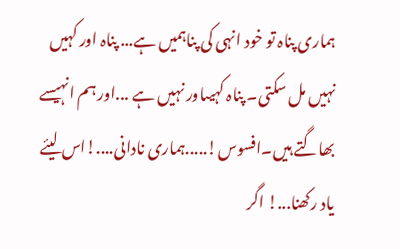ہماری پناہ تو خود انہی کی پناہمیں ہے... پناہ اور کہیں نہیں مل سکتی۔ پناہ کہیںاور نہیں ہے ...اور ہم انہیسے بھاگتے ہیں۔افسوس!.....ہماری نادانی....!اس لیئے یاد رکھنا...! اگر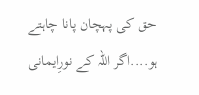حق کی پہچان پانا چاہتے ہو....اگر اللہ کے نورِایمانی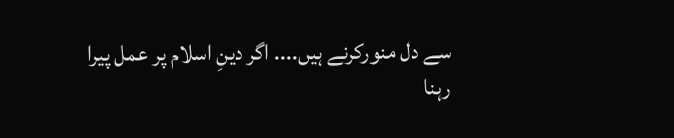سے دل منورکرنے ہیں.... اگر دینِ اسلام پر عمل پیرا رہنا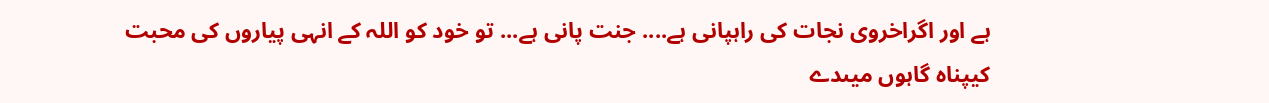ہے اور اگراخروی نجات کی راہپانی ہے.... جنت پانی ہے... تو خود کو اللہ کے انہی پیاروں کی محبت کیپناہ گاہوں میںدے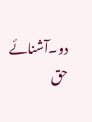دو۔آشنائے حق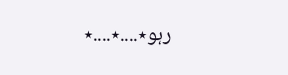رہو٭....٭....٭